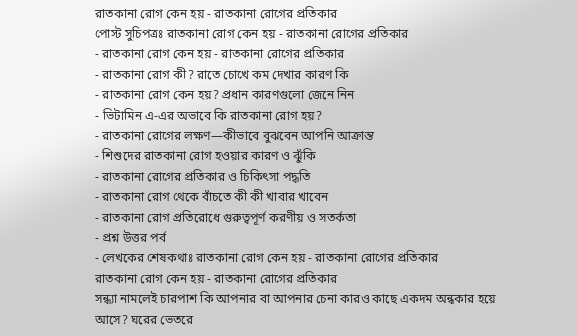রাতকানা রোগ কেন হয় - রাতকানা রোগের প্রতিকার
পোস্ট সুচিপত্রঃ রাতকানা রোগ কেন হয় - রাতকানা রোগের প্রতিকার
- রাতকানা রোগ কেন হয় - রাতকানা রোগের প্রতিকার
- রাতকানা রোগ কী? রাতে চোখে কম দেখার কারণ কি
- রাতকানা রোগ কেন হয়? প্রধান কারণগুলো জেনে নিন
- ভিটামিন এ-এর অভাবে কি রাতকানা রোগ হয়?
- রাতকানা রোগের লক্ষণ—কীভাবে বুঝবেন আপনি আক্রান্ত
- শিশুদের রাতকানা রোগ হওয়ার কারণ ও ঝুঁকি
- রাতকানা রোগের প্রতিকার ও চিকিৎসা পদ্ধতি
- রাতকানা রোগ থেকে বাঁচতে কী কী খাবার খাবেন
- রাতকানা রোগ প্রতিরোধে গুরুত্বপূর্ণ করণীয় ও সতর্কতা
- প্রশ্ন উত্তর পর্ব
- লেখকের শেষকথাঃ রাতকানা রোগ কেন হয় - রাতকানা রোগের প্রতিকার
রাতকানা রোগ কেন হয় - রাতকানা রোগের প্রতিকার
সন্ধ্যা নামলেই চারপাশ কি আপনার বা আপনার চেনা কারও কাছে একদম অন্ধকার হয়ে আসে? ঘরের ভেতরে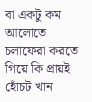বা একটু কম আলোতে চলাফেরা করতে গিয়ে কি প্রায়ই হোঁচট খান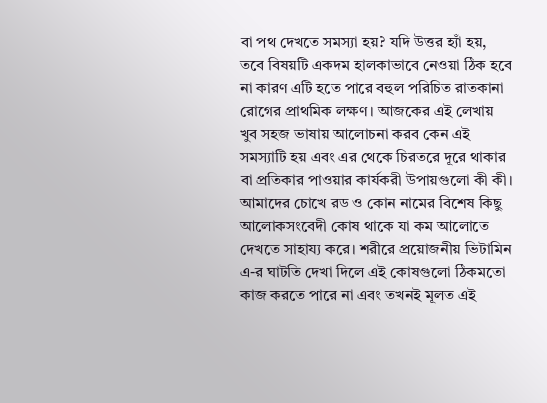বা পথ দেখতে সমস্যা হয়? যদি উত্তর হ্যাঁ হয়, তবে বিষয়টি একদম হালকাভাবে নেওয়া ঠিক হবে না কারণ এটি হতে পারে বহুল পরিচিত রাতকানা রোগের প্রাথমিক লক্ষণ। আজকের এই লেখায় খুব সহজ ভাষায় আলোচনা করব কেন এই সমস্যাটি হয় এবং এর থেকে চিরতরে দূরে থাকার বা প্রতিকার পাওয়ার কার্যকরী উপায়গুলো কী কী।
আমাদের চোখে রড ও কোন নামের বিশেষ কিছু আলোকসংবেদী কোষ থাকে যা কম আলোতে দেখতে সাহায্য করে। শরীরে প্রয়োজনীয় ভিটামিন এ-র ঘাটতি দেখা দিলে এই কোষগুলো ঠিকমতো কাজ করতে পারে না এবং তখনই মূলত এই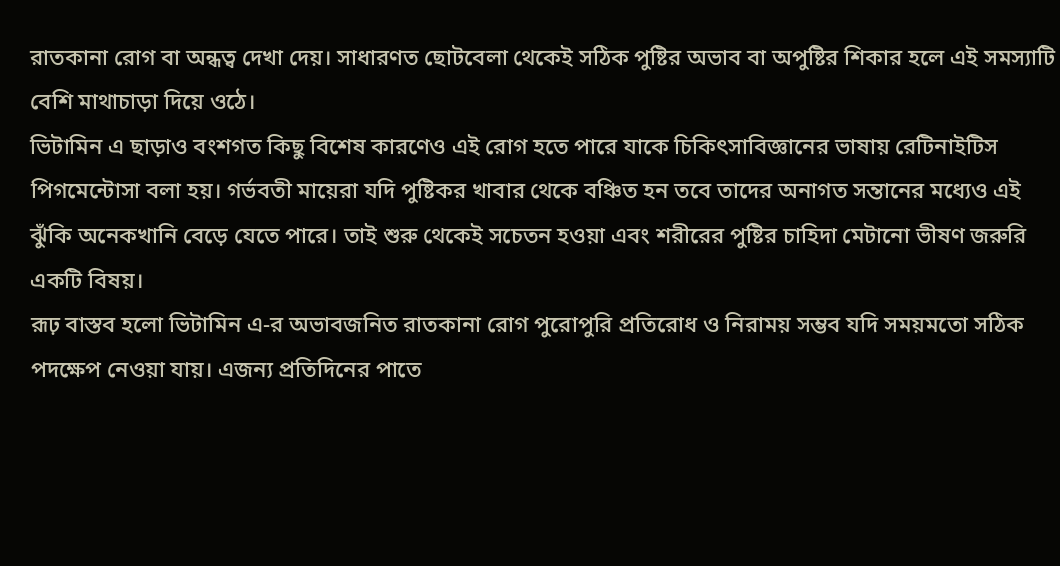রাতকানা রোগ বা অন্ধত্ব দেখা দেয়। সাধারণত ছোটবেলা থেকেই সঠিক পুষ্টির অভাব বা অপুষ্টির শিকার হলে এই সমস্যাটি বেশি মাথাচাড়া দিয়ে ওঠে।
ভিটামিন এ ছাড়াও বংশগত কিছু বিশেষ কারণেও এই রোগ হতে পারে যাকে চিকিৎসাবিজ্ঞানের ভাষায় রেটিনাইটিস পিগমেন্টোসা বলা হয়। গর্ভবতী মায়েরা যদি পুষ্টিকর খাবার থেকে বঞ্চিত হন তবে তাদের অনাগত সন্তানের মধ্যেও এই ঝুঁকি অনেকখানি বেড়ে যেতে পারে। তাই শুরু থেকেই সচেতন হওয়া এবং শরীরের পুষ্টির চাহিদা মেটানো ভীষণ জরুরি একটি বিষয়।
রূঢ় বাস্তব হলো ভিটামিন এ-র অভাবজনিত রাতকানা রোগ পুরোপুরি প্রতিরোধ ও নিরাময় সম্ভব যদি সময়মতো সঠিক পদক্ষেপ নেওয়া যায়। এজন্য প্রতিদিনের পাতে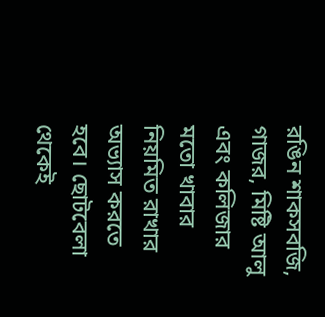রঙিন শাকসবজি, গাজর, মিষ্টি আলু এবং কলিজার মতো খাবার নিয়মিত রাখার অভ্যাস করতে হবে। ছোটবেলা থেকেই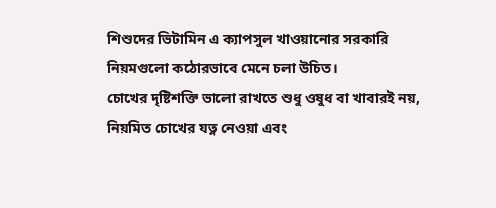শিশুদের ভিটামিন এ ক্যাপসুল খাওয়ানোর সরকারি নিয়মগুলো কঠোরভাবে মেনে চলা উচিত।
চোখের দৃষ্টিশক্তি ভালো রাখতে শুধু ওষুধ বা খাবারই নয়, নিয়মিত চোখের যত্ন নেওয়া এবং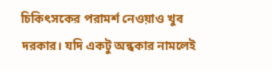চিকিৎসকের পরামর্শ নেওয়াও খুব দরকার। যদি একটু অন্ধকার নামলেই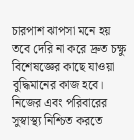চারপাশ ঝাপসা মনে হয় তবে দেরি না করে দ্রুত চক্ষু বিশেষজ্ঞের কাছে যাওয়া বুদ্ধিমানের কাজ হবে। নিজের এবং পরিবারের সুস্বাস্থ্য নিশ্চিত করতে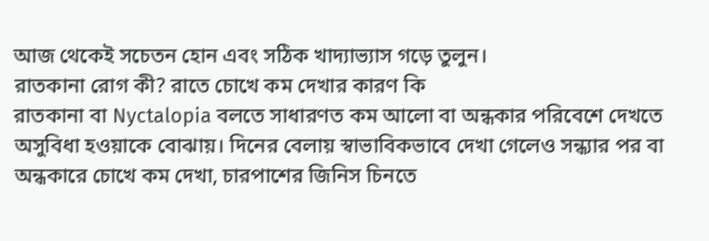আজ থেকেই সচেতন হোন এবং সঠিক খাদ্যাভ্যাস গড়ে তুলুন।
রাতকানা রোগ কী? রাতে চোখে কম দেখার কারণ কি
রাতকানা বা Nyctalopia বলতে সাধারণত কম আলো বা অন্ধকার পরিবেশে দেখতে অসুবিধা হওয়াকে বোঝায়। দিনের বেলায় স্বাভাবিকভাবে দেখা গেলেও সন্ধ্যার পর বা অন্ধকারে চোখে কম দেখা, চারপাশের জিনিস চিনতে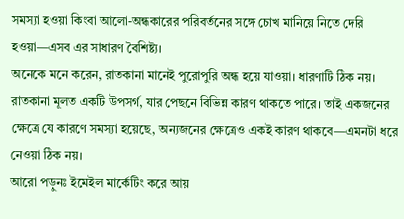সমস্যা হওয়া কিংবা আলো-অন্ধকারের পরিবর্তনের সঙ্গে চোখ মানিয়ে নিতে দেরি হওয়া—এসব এর সাধারণ বৈশিষ্ট্য।
অনেকে মনে করেন, রাতকানা মানেই পুরোপুরি অন্ধ হয়ে যাওয়া। ধারণাটি ঠিক নয়। রাতকানা মূলত একটি উপসর্গ, যার পেছনে বিভিন্ন কারণ থাকতে পারে। তাই একজনের ক্ষেত্রে যে কারণে সমস্যা হয়েছে, অন্যজনের ক্ষেত্রেও একই কারণ থাকবে—এমনটা ধরে নেওয়া ঠিক নয়।
আরো পড়ুনঃ ইমেইল মার্কেটিং করে আয়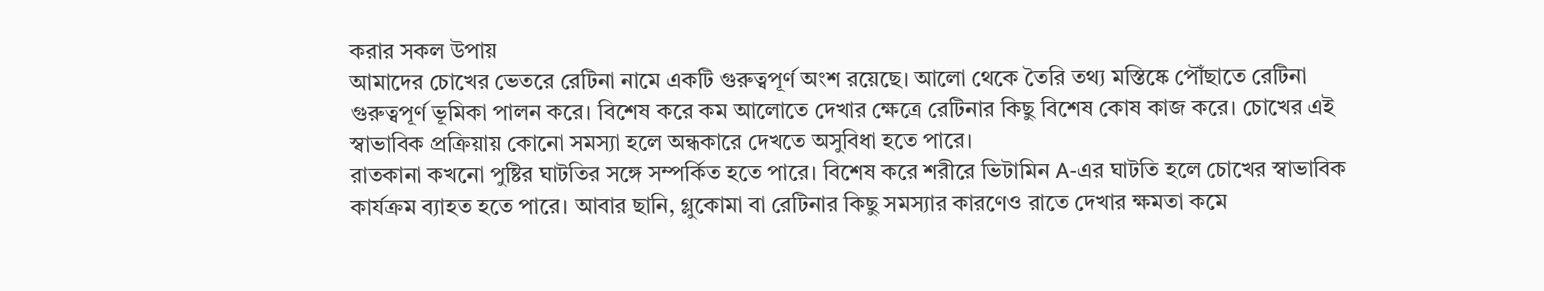করার সকল উপায়
আমাদের চোখের ভেতরে রেটিনা নামে একটি গুরুত্বপূর্ণ অংশ রয়েছে। আলো থেকে তৈরি তথ্য মস্তিষ্কে পৌঁছাতে রেটিনা গুরুত্বপূর্ণ ভূমিকা পালন করে। বিশেষ করে কম আলোতে দেখার ক্ষেত্রে রেটিনার কিছু বিশেষ কোষ কাজ করে। চোখের এই স্বাভাবিক প্রক্রিয়ায় কোনো সমস্যা হলে অন্ধকারে দেখতে অসুবিধা হতে পারে।
রাতকানা কখনো পুষ্টির ঘাটতির সঙ্গে সম্পর্কিত হতে পারে। বিশেষ করে শরীরে ভিটামিন A-এর ঘাটতি হলে চোখের স্বাভাবিক কার্যক্রম ব্যাহত হতে পারে। আবার ছানি, গ্লুকোমা বা রেটিনার কিছু সমস্যার কারণেও রাতে দেখার ক্ষমতা কমে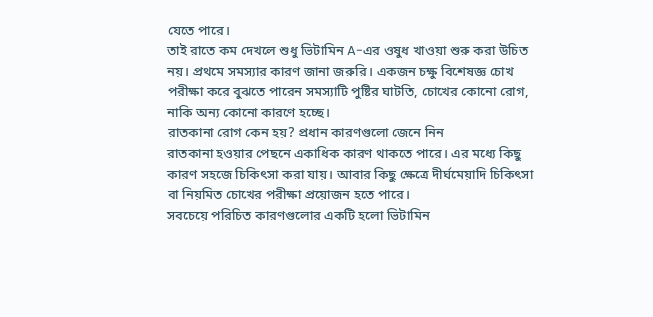যেতে পারে।
তাই রাতে কম দেখলে শুধু ভিটামিন A-এর ওষুধ খাওয়া শুরু করা উচিত নয়। প্রথমে সমস্যার কারণ জানা জরুরি। একজন চক্ষু বিশেষজ্ঞ চোখ পরীক্ষা করে বুঝতে পারেন সমস্যাটি পুষ্টির ঘাটতি, চোখের কোনো রোগ, নাকি অন্য কোনো কারণে হচ্ছে।
রাতকানা রোগ কেন হয়? প্রধান কারণগুলো জেনে নিন
রাতকানা হওয়ার পেছনে একাধিক কারণ থাকতে পারে। এর মধ্যে কিছু কারণ সহজে চিকিৎসা করা যায়। আবার কিছু ক্ষেত্রে দীর্ঘমেয়াদি চিকিৎসা বা নিয়মিত চোখের পরীক্ষা প্রয়োজন হতে পারে।
সবচেয়ে পরিচিত কারণগুলোর একটি হলো ভিটামিন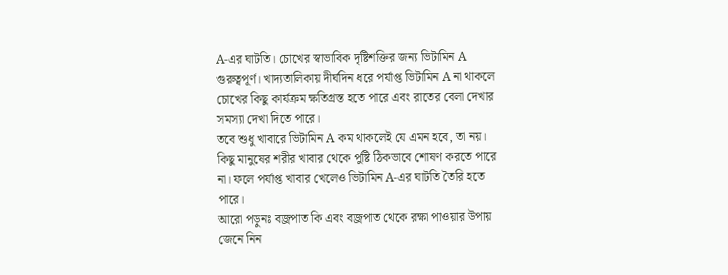A-এর ঘাটতি। চোখের স্বাভাবিক দৃষ্টিশক্তির জন্য ভিটামিন A গুরুত্বপূর্ণ। খাদ্যতালিকায় দীর্ঘদিন ধরে পর্যাপ্ত ভিটামিন A না থাকলে চোখের কিছু কার্যক্রম ক্ষতিগ্রস্ত হতে পারে এবং রাতের বেলা দেখার সমস্যা দেখা দিতে পারে।
তবে শুধু খাবারে ভিটামিন A কম থাকলেই যে এমন হবে, তা নয়। কিছু মানুষের শরীর খাবার থেকে পুষ্টি ঠিকভাবে শোষণ করতে পারে না। ফলে পর্যাপ্ত খাবার খেলেও ভিটামিন A-এর ঘাটতি তৈরি হতে পারে।
আরো পড়ুনঃ বজ্রপাত কি এবং বজ্রপাত থেকে রক্ষা পাওয়ার উপায় জেনে নিন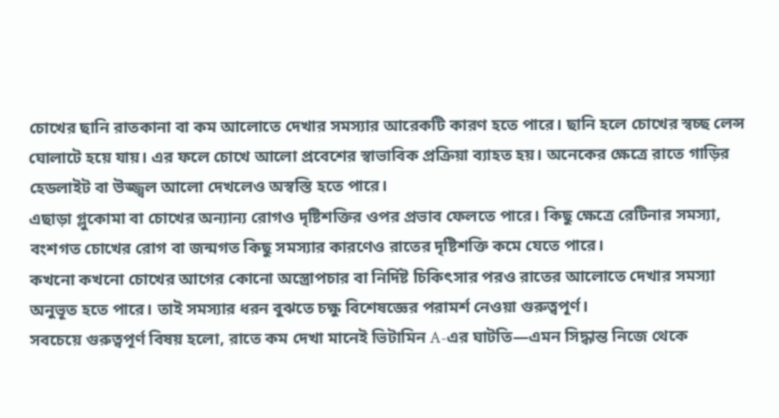চোখের ছানি রাতকানা বা কম আলোতে দেখার সমস্যার আরেকটি কারণ হতে পারে। ছানি হলে চোখের স্বচ্ছ লেন্স ঘোলাটে হয়ে যায়। এর ফলে চোখে আলো প্রবেশের স্বাভাবিক প্রক্রিয়া ব্যাহত হয়। অনেকের ক্ষেত্রে রাতে গাড়ির হেডলাইট বা উজ্জ্বল আলো দেখলেও অস্বস্তি হতে পারে।
এছাড়া গ্লুকোমা বা চোখের অন্যান্য রোগও দৃষ্টিশক্তির ওপর প্রভাব ফেলতে পারে। কিছু ক্ষেত্রে রেটিনার সমস্যা, বংশগত চোখের রোগ বা জন্মগত কিছু সমস্যার কারণেও রাতের দৃষ্টিশক্তি কমে যেতে পারে।
কখনো কখনো চোখের আগের কোনো অস্ত্রোপচার বা নির্দিষ্ট চিকিৎসার পরও রাতের আলোতে দেখার সমস্যা অনুভূত হতে পারে। তাই সমস্যার ধরন বুঝতে চক্ষু বিশেষজ্ঞের পরামর্শ নেওয়া গুরুত্বপূর্ণ।
সবচেয়ে গুরুত্বপূর্ণ বিষয় হলো, রাতে কম দেখা মানেই ভিটামিন A-এর ঘাটতি—এমন সিদ্ধান্ত নিজে থেকে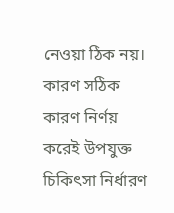নেওয়া ঠিক নয়। কারণ সঠিক কারণ নির্ণয় করেই উপযুক্ত চিকিৎসা নির্ধারণ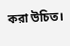করা উচিত।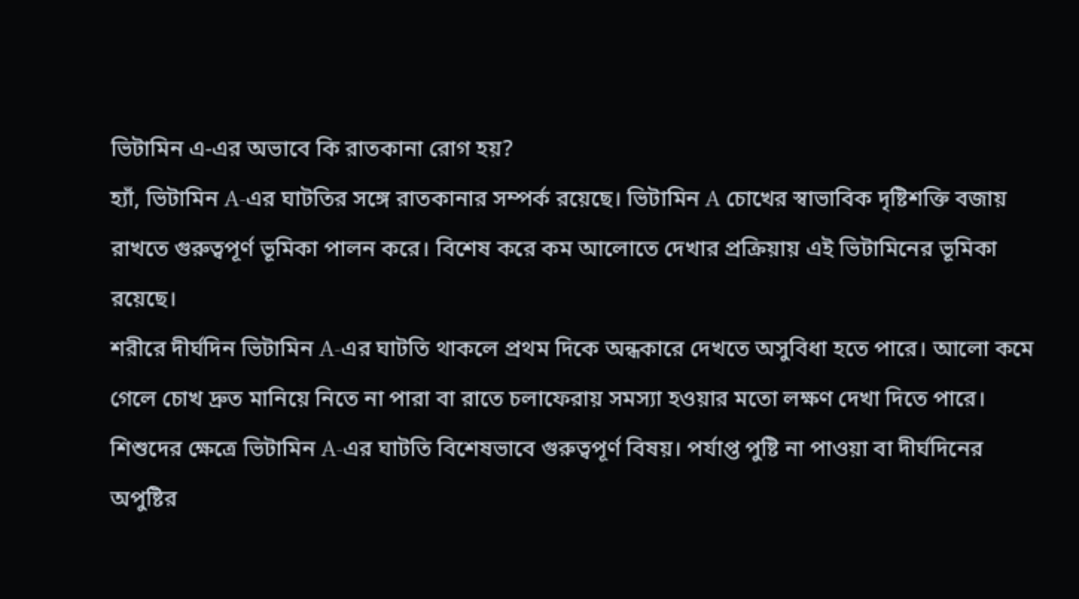ভিটামিন এ-এর অভাবে কি রাতকানা রোগ হয়?
হ্যাঁ, ভিটামিন A-এর ঘাটতির সঙ্গে রাতকানার সম্পর্ক রয়েছে। ভিটামিন A চোখের স্বাভাবিক দৃষ্টিশক্তি বজায় রাখতে গুরুত্বপূর্ণ ভূমিকা পালন করে। বিশেষ করে কম আলোতে দেখার প্রক্রিয়ায় এই ভিটামিনের ভূমিকা রয়েছে।
শরীরে দীর্ঘদিন ভিটামিন A-এর ঘাটতি থাকলে প্রথম দিকে অন্ধকারে দেখতে অসুবিধা হতে পারে। আলো কমে গেলে চোখ দ্রুত মানিয়ে নিতে না পারা বা রাতে চলাফেরায় সমস্যা হওয়ার মতো লক্ষণ দেখা দিতে পারে।
শিশুদের ক্ষেত্রে ভিটামিন A-এর ঘাটতি বিশেষভাবে গুরুত্বপূর্ণ বিষয়। পর্যাপ্ত পুষ্টি না পাওয়া বা দীর্ঘদিনের অপুষ্টির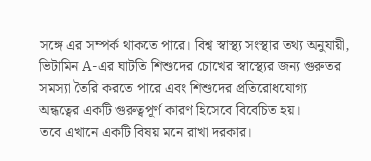সঙ্গে এর সম্পর্ক থাকতে পারে। বিশ্ব স্বাস্থ্য সংস্থার তথ্য অনুযায়ী, ভিটামিন A-এর ঘাটতি শিশুদের চোখের স্বাস্থ্যের জন্য গুরুতর সমস্যা তৈরি করতে পারে এবং শিশুদের প্রতিরোধযোগ্য অন্ধত্বের একটি গুরুত্বপূর্ণ কারণ হিসেবে বিবেচিত হয়।
তবে এখানে একটি বিষয় মনে রাখা দরকার।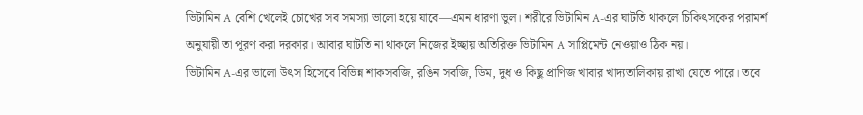ভিটামিন A বেশি খেলেই চোখের সব সমস্যা ভালো হয়ে যাবে—এমন ধারণা ভুল। শরীরে ভিটামিন A-এর ঘাটতি থাকলে চিকিৎসকের পরামর্শ অনুযায়ী তা পূরণ করা দরকার। আবার ঘাটতি না থাকলে নিজের ইচ্ছায় অতিরিক্ত ভিটামিন A সাপ্লিমেন্ট নেওয়াও ঠিক নয়।
ভিটামিন A-এর ভালো উৎস হিসেবে বিভিন্ন শাকসবজি, রঙিন সবজি, ডিম, দুধ ও কিছু প্রাণিজ খাবার খাদ্যতালিকায় রাখা যেতে পারে। তবে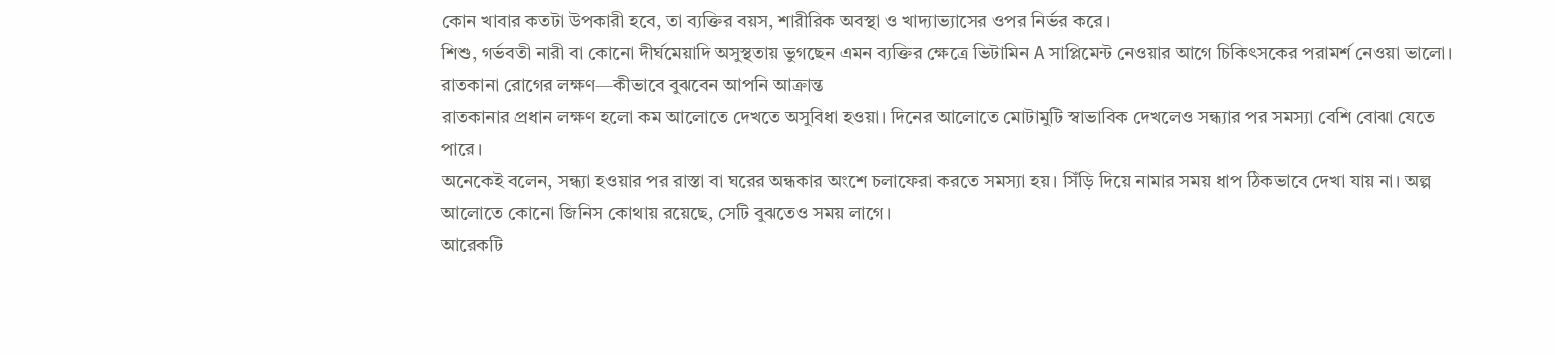কোন খাবার কতটা উপকারী হবে, তা ব্যক্তির বয়স, শারীরিক অবস্থা ও খাদ্যাভ্যাসের ওপর নির্ভর করে।
শিশু, গর্ভবতী নারী বা কোনো দীর্ঘমেয়াদি অসুস্থতায় ভুগছেন এমন ব্যক্তির ক্ষেত্রে ভিটামিন A সাপ্লিমেন্ট নেওয়ার আগে চিকিৎসকের পরামর্শ নেওয়া ভালো।
রাতকানা রোগের লক্ষণ—কীভাবে বুঝবেন আপনি আক্রান্ত
রাতকানার প্রধান লক্ষণ হলো কম আলোতে দেখতে অসুবিধা হওয়া। দিনের আলোতে মোটামুটি স্বাভাবিক দেখলেও সন্ধ্যার পর সমস্যা বেশি বোঝা যেতে পারে।
অনেকেই বলেন, সন্ধ্যা হওয়ার পর রাস্তা বা ঘরের অন্ধকার অংশে চলাফেরা করতে সমস্যা হয়। সিঁড়ি দিয়ে নামার সময় ধাপ ঠিকভাবে দেখা যায় না। অল্প আলোতে কোনো জিনিস কোথায় রয়েছে, সেটি বুঝতেও সময় লাগে।
আরেকটি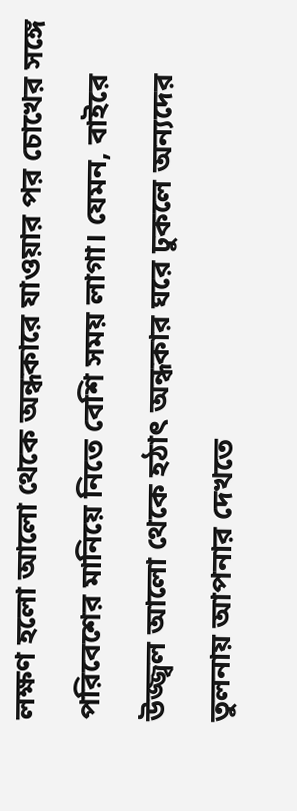লক্ষণ হলো আলো থেকে অন্ধকারে যাওয়ার পর চোখের সঙ্গে পরিবেশের মানিয়ে নিতে বেশি সময় লাগা। যেমন, বাইরে উজ্জ্বল আলো থেকে হঠাৎ অন্ধকার ঘরে ঢুকলে অন্যদের তুলনায় আপনার দেখতে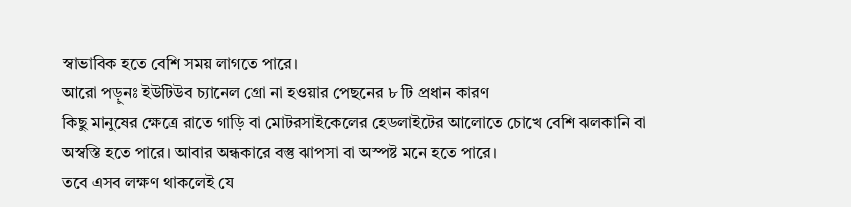স্বাভাবিক হতে বেশি সময় লাগতে পারে।
আরো পড়ুনঃ ইউটিউব চ্যানেল গ্রো না হওয়ার পেছনের ৮ টি প্রধান কারণ
কিছু মানুষের ক্ষেত্রে রাতে গাড়ি বা মোটরসাইকেলের হেডলাইটের আলোতে চোখে বেশি ঝলকানি বা অস্বস্তি হতে পারে। আবার অন্ধকারে বস্তু ঝাপসা বা অস্পষ্ট মনে হতে পারে।
তবে এসব লক্ষণ থাকলেই যে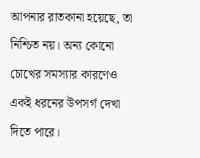আপনার রাতকানা হয়েছে, তা নিশ্চিত নয়। অন্য কোনো চোখের সমস্যার কারণেও একই ধরনের উপসর্গ দেখা দিতে পারে।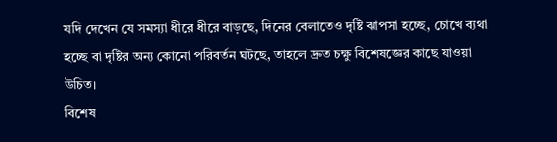যদি দেখেন যে সমস্যা ধীরে ধীরে বাড়ছে, দিনের বেলাতেও দৃষ্টি ঝাপসা হচ্ছে, চোখে ব্যথা হচ্ছে বা দৃষ্টির অন্য কোনো পরিবর্তন ঘটছে, তাহলে দ্রুত চক্ষু বিশেষজ্ঞের কাছে যাওয়া উচিত।
বিশেষ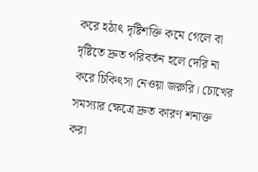করে হঠাৎ দৃষ্টিশক্তি কমে গেলে বা দৃষ্টিতে দ্রুত পরিবর্তন হলে দেরি না করে চিকিৎসা নেওয়া জরুরি। চোখের সমস্যার ক্ষেত্রে দ্রুত কারণ শনাক্ত করা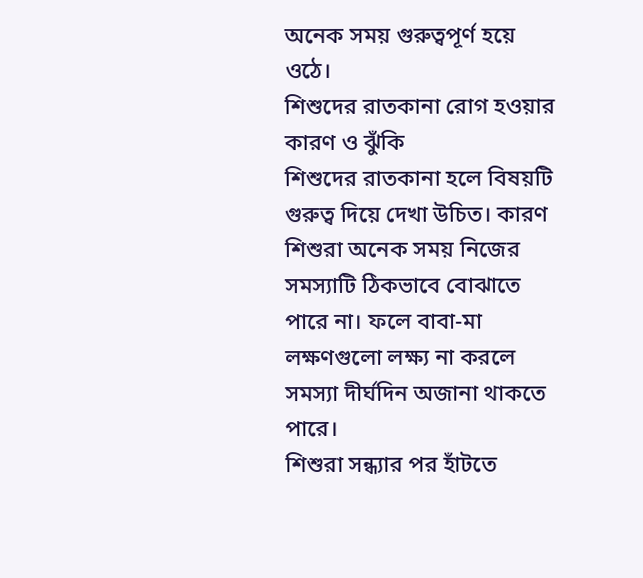অনেক সময় গুরুত্বপূর্ণ হয়ে ওঠে।
শিশুদের রাতকানা রোগ হওয়ার কারণ ও ঝুঁকি
শিশুদের রাতকানা হলে বিষয়টি গুরুত্ব দিয়ে দেখা উচিত। কারণ শিশুরা অনেক সময় নিজের সমস্যাটি ঠিকভাবে বোঝাতে পারে না। ফলে বাবা-মা লক্ষণগুলো লক্ষ্য না করলে সমস্যা দীর্ঘদিন অজানা থাকতে পারে।
শিশুরা সন্ধ্যার পর হাঁটতে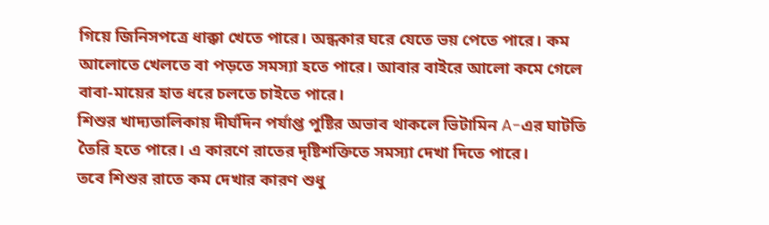গিয়ে জিনিসপত্রে ধাক্কা খেতে পারে। অন্ধকার ঘরে যেতে ভয় পেতে পারে। কম আলোতে খেলতে বা পড়তে সমস্যা হতে পারে। আবার বাইরে আলো কমে গেলে বাবা-মায়ের হাত ধরে চলতে চাইতে পারে।
শিশুর খাদ্যতালিকায় দীর্ঘদিন পর্যাপ্ত পুষ্টির অভাব থাকলে ভিটামিন A-এর ঘাটতি তৈরি হতে পারে। এ কারণে রাতের দৃষ্টিশক্তিতে সমস্যা দেখা দিতে পারে।
তবে শিশুর রাতে কম দেখার কারণ শুধু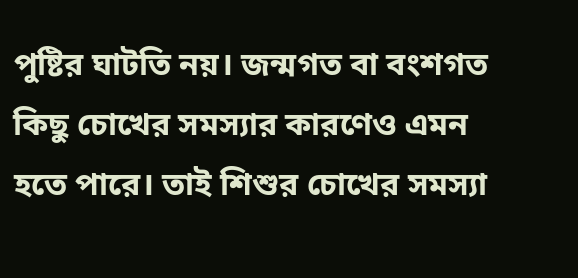পুষ্টির ঘাটতি নয়। জন্মগত বা বংশগত কিছু চোখের সমস্যার কারণেও এমন হতে পারে। তাই শিশুর চোখের সমস্যা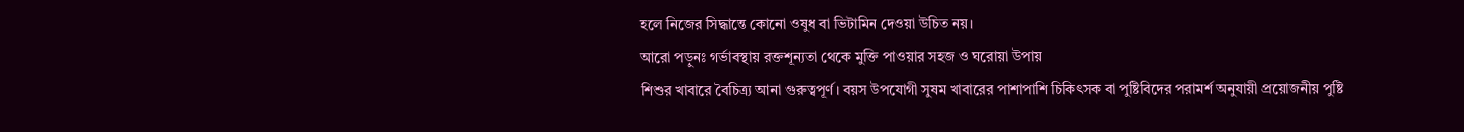হলে নিজের সিদ্ধান্তে কোনো ওষুধ বা ভিটামিন দেওয়া উচিত নয়।
আরো পড়ুনঃ গর্ভাবস্থায় রক্তশূন্যতা থেকে মুক্তি পাওয়ার সহজ ও ঘরোয়া উপায়
শিশুর খাবারে বৈচিত্র্য আনা গুরুত্বপূর্ণ। বয়স উপযোগী সুষম খাবারের পাশাপাশি চিকিৎসক বা পুষ্টিবিদের পরামর্শ অনুযায়ী প্রয়োজনীয় পুষ্টি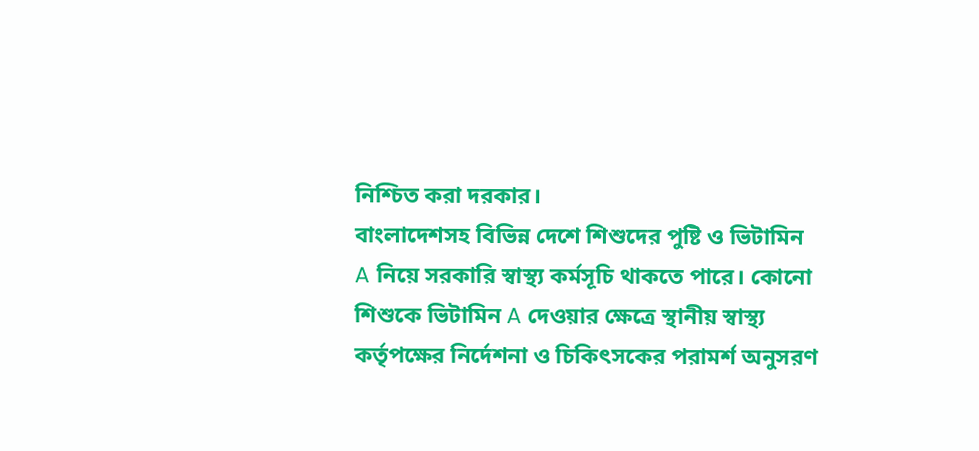নিশ্চিত করা দরকার।
বাংলাদেশসহ বিভিন্ন দেশে শিশুদের পুষ্টি ও ভিটামিন A নিয়ে সরকারি স্বাস্থ্য কর্মসূচি থাকতে পারে। কোনো শিশুকে ভিটামিন A দেওয়ার ক্ষেত্রে স্থানীয় স্বাস্থ্য কর্তৃপক্ষের নির্দেশনা ও চিকিৎসকের পরামর্শ অনুসরণ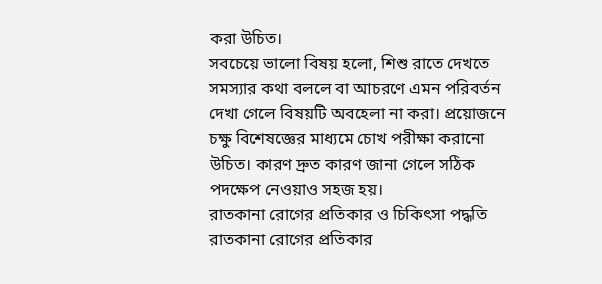করা উচিত।
সবচেয়ে ভালো বিষয় হলো, শিশু রাতে দেখতে সমস্যার কথা বললে বা আচরণে এমন পরিবর্তন দেখা গেলে বিষয়টি অবহেলা না করা। প্রয়োজনে চক্ষু বিশেষজ্ঞের মাধ্যমে চোখ পরীক্ষা করানো উচিত। কারণ দ্রুত কারণ জানা গেলে সঠিক পদক্ষেপ নেওয়াও সহজ হয়।
রাতকানা রোগের প্রতিকার ও চিকিৎসা পদ্ধতি
রাতকানা রোগের প্রতিকার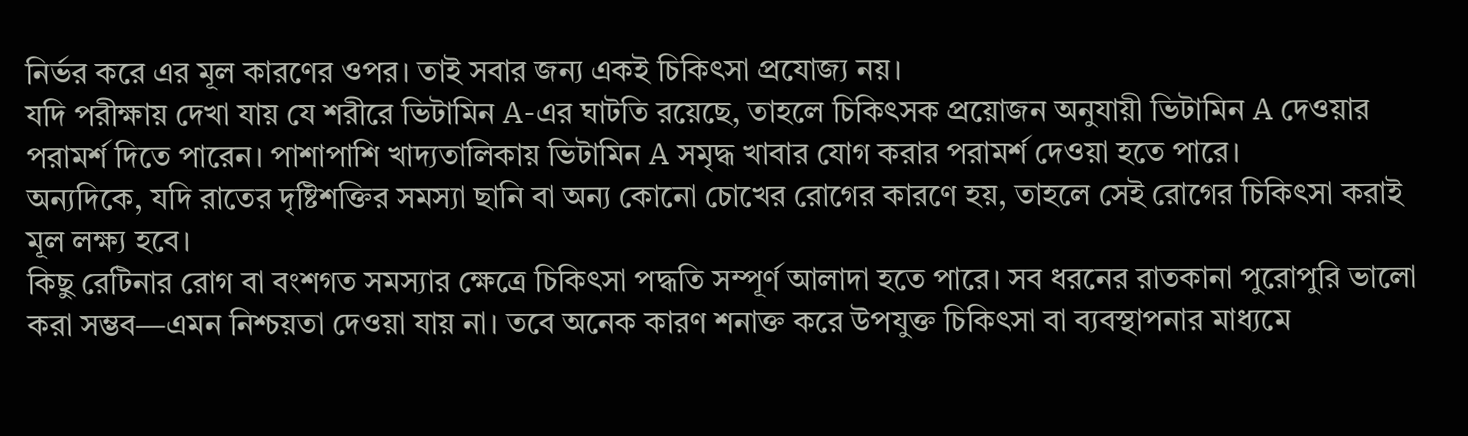নির্ভর করে এর মূল কারণের ওপর। তাই সবার জন্য একই চিকিৎসা প্রযোজ্য নয়।
যদি পরীক্ষায় দেখা যায় যে শরীরে ভিটামিন A-এর ঘাটতি রয়েছে, তাহলে চিকিৎসক প্রয়োজন অনুযায়ী ভিটামিন A দেওয়ার পরামর্শ দিতে পারেন। পাশাপাশি খাদ্যতালিকায় ভিটামিন A সমৃদ্ধ খাবার যোগ করার পরামর্শ দেওয়া হতে পারে।
অন্যদিকে, যদি রাতের দৃষ্টিশক্তির সমস্যা ছানি বা অন্য কোনো চোখের রোগের কারণে হয়, তাহলে সেই রোগের চিকিৎসা করাই মূল লক্ষ্য হবে।
কিছু রেটিনার রোগ বা বংশগত সমস্যার ক্ষেত্রে চিকিৎসা পদ্ধতি সম্পূর্ণ আলাদা হতে পারে। সব ধরনের রাতকানা পুরোপুরি ভালো করা সম্ভব—এমন নিশ্চয়তা দেওয়া যায় না। তবে অনেক কারণ শনাক্ত করে উপযুক্ত চিকিৎসা বা ব্যবস্থাপনার মাধ্যমে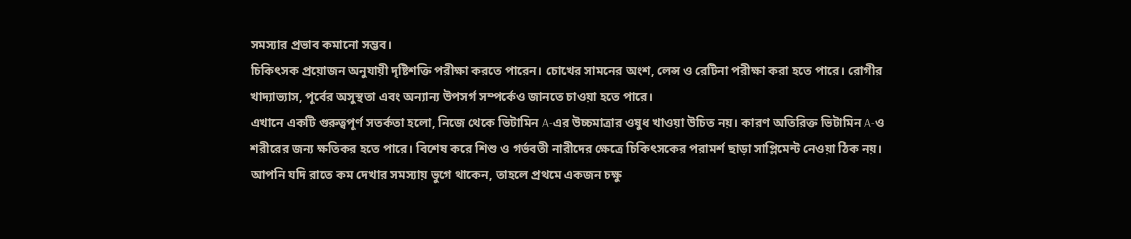সমস্যার প্রভাব কমানো সম্ভব।
চিকিৎসক প্রয়োজন অনুযায়ী দৃষ্টিশক্তি পরীক্ষা করতে পারেন। চোখের সামনের অংশ, লেন্স ও রেটিনা পরীক্ষা করা হতে পারে। রোগীর খাদ্যাভ্যাস, পূর্বের অসুস্থতা এবং অন্যান্য উপসর্গ সম্পর্কেও জানতে চাওয়া হতে পারে।
এখানে একটি গুরুত্বপূর্ণ সতর্কতা হলো, নিজে থেকে ভিটামিন A-এর উচ্চমাত্রার ওষুধ খাওয়া উচিত নয়। কারণ অতিরিক্ত ভিটামিন A-ও শরীরের জন্য ক্ষতিকর হতে পারে। বিশেষ করে শিশু ও গর্ভবতী নারীদের ক্ষেত্রে চিকিৎসকের পরামর্শ ছাড়া সাপ্লিমেন্ট নেওয়া ঠিক নয়।
আপনি যদি রাতে কম দেখার সমস্যায় ভুগে থাকেন, তাহলে প্রথমে একজন চক্ষু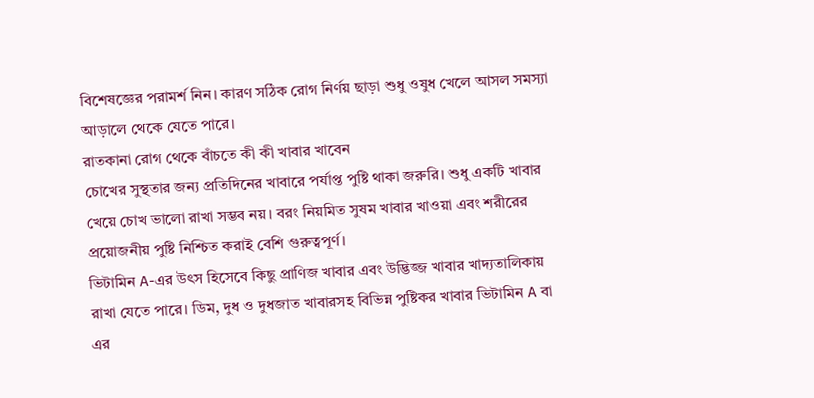বিশেষজ্ঞের পরামর্শ নিন। কারণ সঠিক রোগ নির্ণয় ছাড়া শুধু ওষুধ খেলে আসল সমস্যা আড়ালে থেকে যেতে পারে।
রাতকানা রোগ থেকে বাঁচতে কী কী খাবার খাবেন
চোখের সুস্থতার জন্য প্রতিদিনের খাবারে পর্যাপ্ত পুষ্টি থাকা জরুরি। শুধু একটি খাবার খেয়ে চোখ ভালো রাখা সম্ভব নয়। বরং নিয়মিত সুষম খাবার খাওয়া এবং শরীরের প্রয়োজনীয় পুষ্টি নিশ্চিত করাই বেশি গুরুত্বপূর্ণ।
ভিটামিন A-এর উৎস হিসেবে কিছু প্রাণিজ খাবার এবং উদ্ভিজ্জ খাবার খাদ্যতালিকায় রাখা যেতে পারে। ডিম, দুধ ও দুধজাত খাবারসহ বিভিন্ন পুষ্টিকর খাবার ভিটামিন A বা এর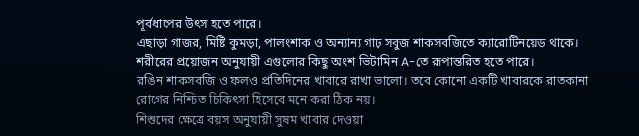পূর্বধাপের উৎস হতে পারে।
এছাড়া গাজর, মিষ্টি কুমড়া, পালংশাক ও অন্যান্য গাঢ় সবুজ শাকসবজিতে ক্যারোটিনয়েড থাকে। শরীরের প্রয়োজন অনুযায়ী এগুলোর কিছু অংশ ভিটামিন A-তে রূপান্তরিত হতে পারে।
রঙিন শাকসবজি ও ফলও প্রতিদিনের খাবারে রাখা ভালো। তবে কোনো একটি খাবারকে রাতকানা রোগের নিশ্চিত চিকিৎসা হিসেবে মনে করা ঠিক নয়।
শিশুদের ক্ষেত্রে বয়স অনুযায়ী সুষম খাবার দেওয়া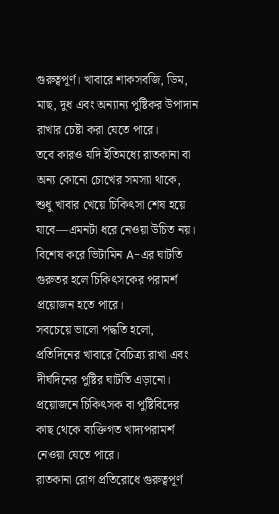গুরুত্বপূর্ণ। খাবারে শাকসবজি, ডিম, মাছ, দুধ এবং অন্যান্য পুষ্টিকর উপাদান রাখার চেষ্টা করা যেতে পারে।
তবে কারও যদি ইতিমধ্যে রাতকানা বা অন্য কোনো চোখের সমস্যা থাকে, শুধু খাবার খেয়ে চিকিৎসা শেষ হয়ে যাবে—এমনটা ধরে নেওয়া উচিত নয়। বিশেষ করে ভিটামিন A-এর ঘাটতি গুরুতর হলে চিকিৎসকের পরামর্শ প্রয়োজন হতে পারে।
সবচেয়ে ভালো পদ্ধতি হলো, প্রতিদিনের খাবারে বৈচিত্র্য রাখা এবং দীর্ঘদিনের পুষ্টির ঘাটতি এড়ানো। প্রয়োজনে চিকিৎসক বা পুষ্টিবিদের কাছ থেকে ব্যক্তিগত খাদ্যপরামর্শ নেওয়া যেতে পারে।
রাতকানা রোগ প্রতিরোধে গুরুত্বপূর্ণ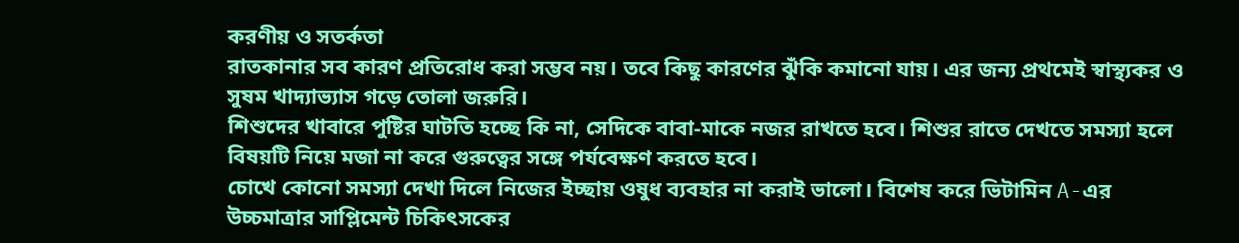করণীয় ও সতর্কতা
রাতকানার সব কারণ প্রতিরোধ করা সম্ভব নয়। তবে কিছু কারণের ঝুঁকি কমানো যায়। এর জন্য প্রথমেই স্বাস্থ্যকর ও সুষম খাদ্যাভ্যাস গড়ে তোলা জরুরি।
শিশুদের খাবারে পুষ্টির ঘাটতি হচ্ছে কি না, সেদিকে বাবা-মাকে নজর রাখতে হবে। শিশুর রাতে দেখতে সমস্যা হলে বিষয়টি নিয়ে মজা না করে গুরুত্বের সঙ্গে পর্যবেক্ষণ করতে হবে।
চোখে কোনো সমস্যা দেখা দিলে নিজের ইচ্ছায় ওষুধ ব্যবহার না করাই ভালো। বিশেষ করে ভিটামিন A-এর উচ্চমাত্রার সাপ্লিমেন্ট চিকিৎসকের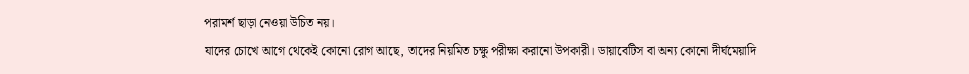পরামর্শ ছাড়া নেওয়া উচিত নয়।
যাদের চোখে আগে থেকেই কোনো রোগ আছে, তাদের নিয়মিত চক্ষু পরীক্ষা করানো উপকারী। ডায়াবেটিস বা অন্য কোনো দীর্ঘমেয়াদি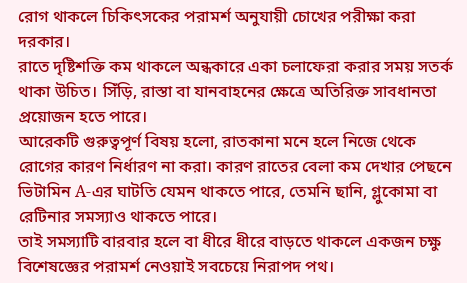রোগ থাকলে চিকিৎসকের পরামর্শ অনুযায়ী চোখের পরীক্ষা করা দরকার।
রাতে দৃষ্টিশক্তি কম থাকলে অন্ধকারে একা চলাফেরা করার সময় সতর্ক থাকা উচিত। সিঁড়ি, রাস্তা বা যানবাহনের ক্ষেত্রে অতিরিক্ত সাবধানতা প্রয়োজন হতে পারে।
আরেকটি গুরুত্বপূর্ণ বিষয় হলো, রাতকানা মনে হলে নিজে থেকে রোগের কারণ নির্ধারণ না করা। কারণ রাতের বেলা কম দেখার পেছনে ভিটামিন A-এর ঘাটতি যেমন থাকতে পারে, তেমনি ছানি, গ্লুকোমা বা রেটিনার সমস্যাও থাকতে পারে।
তাই সমস্যাটি বারবার হলে বা ধীরে ধীরে বাড়তে থাকলে একজন চক্ষু বিশেষজ্ঞের পরামর্শ নেওয়াই সবচেয়ে নিরাপদ পথ।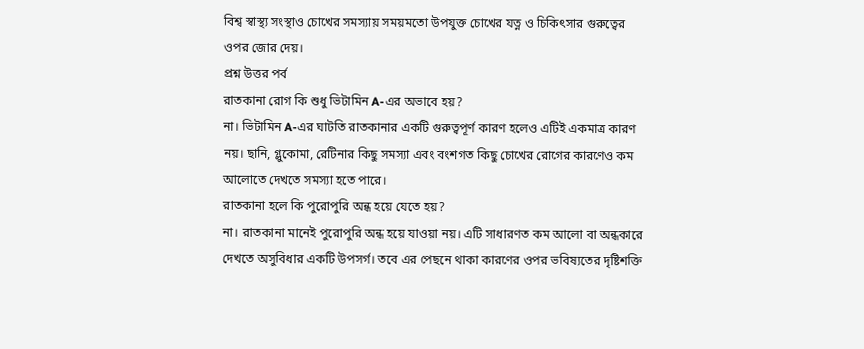বিশ্ব স্বাস্থ্য সংস্থাও চোখের সমস্যায় সময়মতো উপযুক্ত চোখের যত্ন ও চিকিৎসার গুরুত্বের ওপর জোর দেয়।
প্রশ্ন উত্তর পর্ব
রাতকানা রোগ কি শুধু ভিটামিন A-এর অভাবে হয়?
না। ভিটামিন A-এর ঘাটতি রাতকানার একটি গুরুত্বপূর্ণ কারণ হলেও এটিই একমাত্র কারণ নয়। ছানি, গ্লুকোমা, রেটিনার কিছু সমস্যা এবং বংশগত কিছু চোখের রোগের কারণেও কম আলোতে দেখতে সমস্যা হতে পারে।
রাতকানা হলে কি পুরোপুরি অন্ধ হয়ে যেতে হয়?
না। রাতকানা মানেই পুরোপুরি অন্ধ হয়ে যাওয়া নয়। এটি সাধারণত কম আলো বা অন্ধকারে দেখতে অসুবিধার একটি উপসর্গ। তবে এর পেছনে থাকা কারণের ওপর ভবিষ্যতের দৃষ্টিশক্তি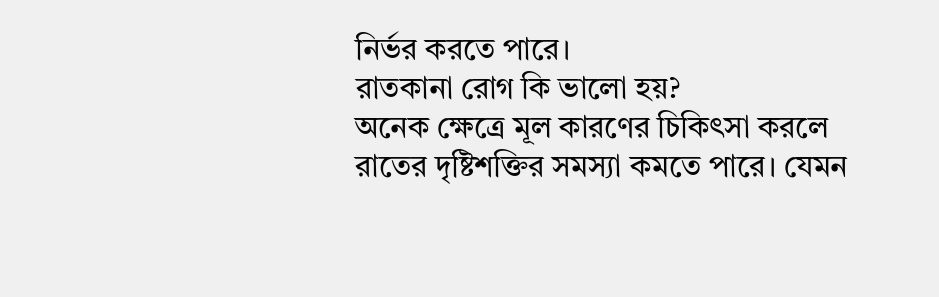নির্ভর করতে পারে।
রাতকানা রোগ কি ভালো হয়?
অনেক ক্ষেত্রে মূল কারণের চিকিৎসা করলে রাতের দৃষ্টিশক্তির সমস্যা কমতে পারে। যেমন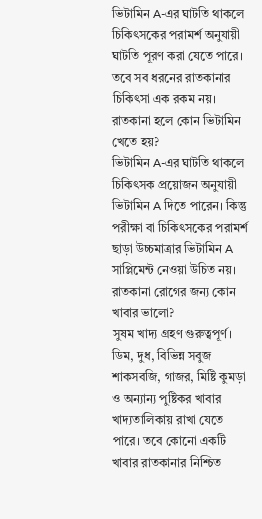ভিটামিন A-এর ঘাটতি থাকলে চিকিৎসকের পরামর্শ অনুযায়ী ঘাটতি পূরণ করা যেতে পারে। তবে সব ধরনের রাতকানার চিকিৎসা এক রকম নয়।
রাতকানা হলে কোন ভিটামিন খেতে হয়?
ভিটামিন A-এর ঘাটতি থাকলে চিকিৎসক প্রয়োজন অনুযায়ী ভিটামিন A দিতে পারেন। কিন্তু পরীক্ষা বা চিকিৎসকের পরামর্শ ছাড়া উচ্চমাত্রার ভিটামিন A সাপ্লিমেন্ট নেওয়া উচিত নয়।
রাতকানা রোগের জন্য কোন খাবার ভালো?
সুষম খাদ্য গ্রহণ গুরুত্বপূর্ণ। ডিম, দুধ, বিভিন্ন সবুজ শাকসবজি, গাজর, মিষ্টি কুমড়া ও অন্যান্য পুষ্টিকর খাবার খাদ্যতালিকায় রাখা যেতে পারে। তবে কোনো একটি খাবার রাতকানার নিশ্চিত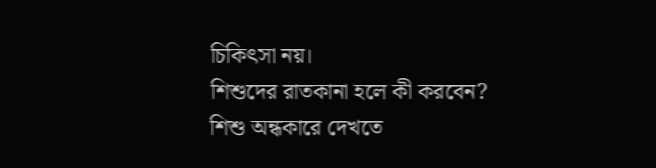চিকিৎসা নয়।
শিশুদের রাতকানা হলে কী করবেন?
শিশু অন্ধকারে দেখতে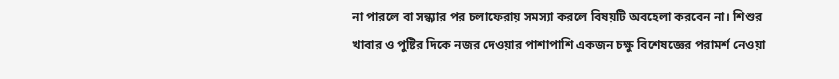না পারলে বা সন্ধ্যার পর চলাফেরায় সমস্যা করলে বিষয়টি অবহেলা করবেন না। শিশুর খাবার ও পুষ্টির দিকে নজর দেওয়ার পাশাপাশি একজন চক্ষু বিশেষজ্ঞের পরামর্শ নেওয়া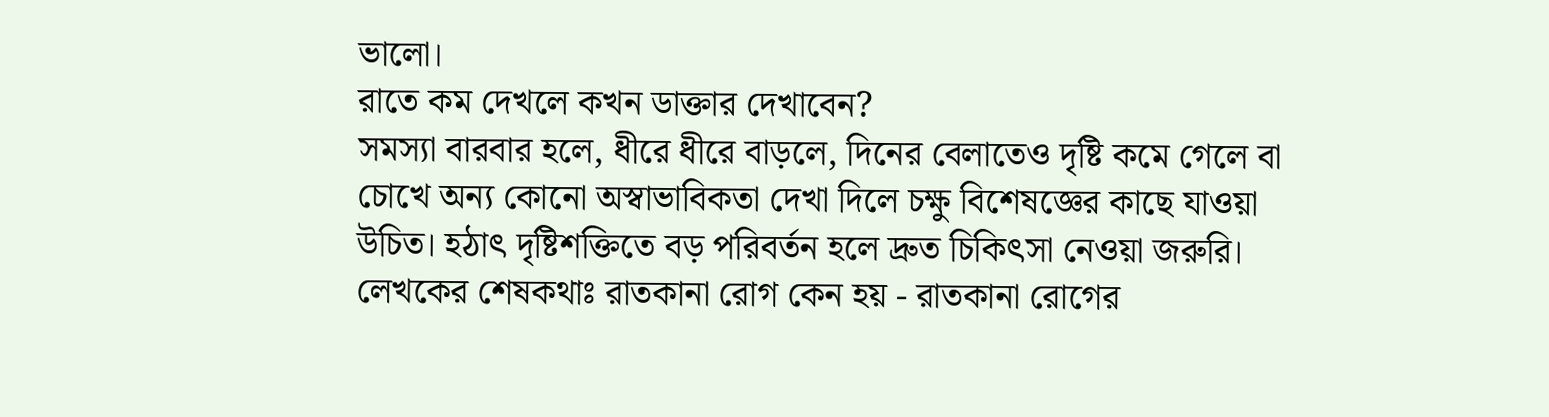ভালো।
রাতে কম দেখলে কখন ডাক্তার দেখাবেন?
সমস্যা বারবার হলে, ধীরে ধীরে বাড়লে, দিনের বেলাতেও দৃষ্টি কমে গেলে বা চোখে অন্য কোনো অস্বাভাবিকতা দেখা দিলে চক্ষু বিশেষজ্ঞের কাছে যাওয়া উচিত। হঠাৎ দৃষ্টিশক্তিতে বড় পরিবর্তন হলে দ্রুত চিকিৎসা নেওয়া জরুরি।
লেখকের শেষকথাঃ রাতকানা রোগ কেন হয় - রাতকানা রোগের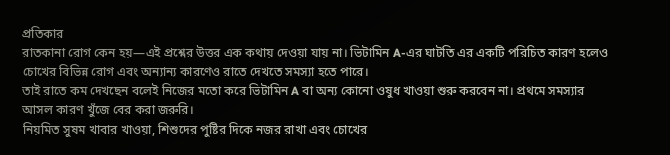প্রতিকার
রাতকানা রোগ কেন হয়—এই প্রশ্নের উত্তর এক কথায় দেওয়া যায় না। ভিটামিন A-এর ঘাটতি এর একটি পরিচিত কারণ হলেও চোখের বিভিন্ন রোগ এবং অন্যান্য কারণেও রাতে দেখতে সমস্যা হতে পারে।
তাই রাতে কম দেখছেন বলেই নিজের মতো করে ভিটামিন A বা অন্য কোনো ওষুধ খাওয়া শুরু করবেন না। প্রথমে সমস্যার আসল কারণ খুঁজে বের করা জরুরি।
নিয়মিত সুষম খাবার খাওয়া, শিশুদের পুষ্টির দিকে নজর রাখা এবং চোখের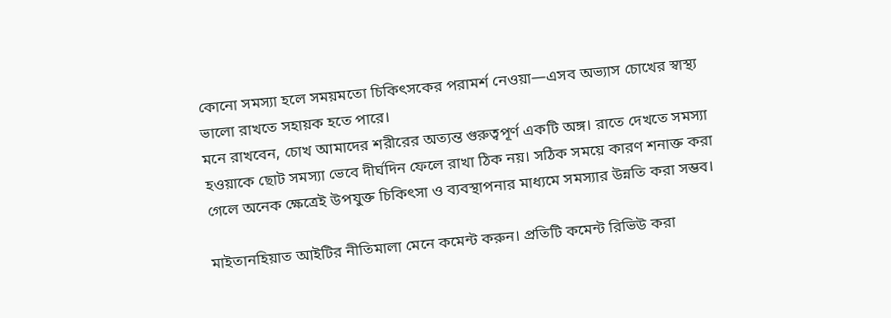কোনো সমস্যা হলে সময়মতো চিকিৎসকের পরামর্শ নেওয়া—এসব অভ্যাস চোখের স্বাস্থ্য ভালো রাখতে সহায়ক হতে পারে।
মনে রাখবেন, চোখ আমাদের শরীরের অত্যন্ত গুরুত্বপূর্ণ একটি অঙ্গ। রাতে দেখতে সমস্যা হওয়াকে ছোট সমস্যা ভেবে দীর্ঘদিন ফেলে রাখা ঠিক নয়। সঠিক সময়ে কারণ শনাক্ত করা গেলে অনেক ক্ষেত্রেই উপযুক্ত চিকিৎসা ও ব্যবস্থাপনার মাধ্যমে সমস্যার উন্নতি করা সম্ভব।

মাইতানহিয়াত আইটির নীতিমালা মেনে কমেন্ট করুন। প্রতিটি কমেন্ট রিভিউ করা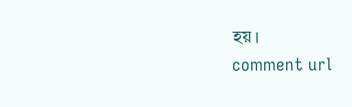হয়।
comment url